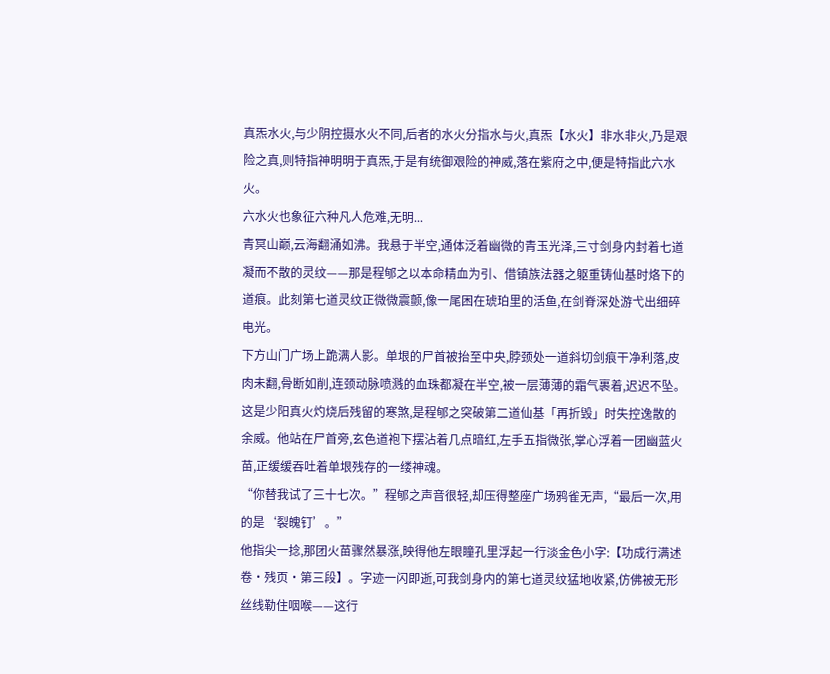真炁水火,与少阴控摄水火不同,后者的水火分指水与火,真炁【水火】非水非火,乃是艰险之真,则特指神明明于真炁,于是有统御艰险的神威,落在紫府之中,便是特指此六水火。
六水火也象征六种凡人危难,无明...
青冥山巅,云海翻涌如沸。我悬于半空,通体泛着幽微的青玉光泽,三寸剑身内封着七道凝而不散的灵纹——那是程郇之以本命精血为引、借镇族法器之躯重铸仙基时烙下的道痕。此刻第七道灵纹正微微震颤,像一尾困在琥珀里的活鱼,在剑脊深处游弋出细碎电光。
下方山门广场上跪满人影。单垠的尸首被抬至中央,脖颈处一道斜切剑痕干净利落,皮肉未翻,骨断如削,连颈动脉喷溅的血珠都凝在半空,被一层薄薄的霜气裹着,迟迟不坠。这是少阳真火灼烧后残留的寒煞,是程郇之突破第二道仙基「再折毁」时失控逸散的余威。他站在尸首旁,玄色道袍下摆沾着几点暗红,左手五指微张,掌心浮着一团幽蓝火苗,正缓缓吞吐着单垠残存的一缕神魂。
“你替我试了三十七次。”程郇之声音很轻,却压得整座广场鸦雀无声,“最后一次,用的是‘裂魄钉’。”
他指尖一捻,那团火苗骤然暴涨,映得他左眼瞳孔里浮起一行淡金色小字:【功成行满述卷·残页·第三段】。字迹一闪即逝,可我剑身内的第七道灵纹猛地收紧,仿佛被无形丝线勒住咽喉——这行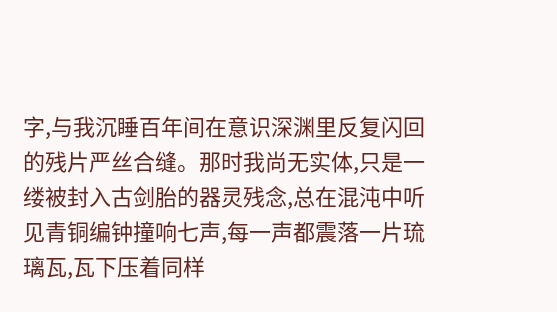字,与我沉睡百年间在意识深渊里反复闪回的残片严丝合缝。那时我尚无实体,只是一缕被封入古剑胎的器灵残念,总在混沌中听见青铜编钟撞响七声,每一声都震落一片琉璃瓦,瓦下压着同样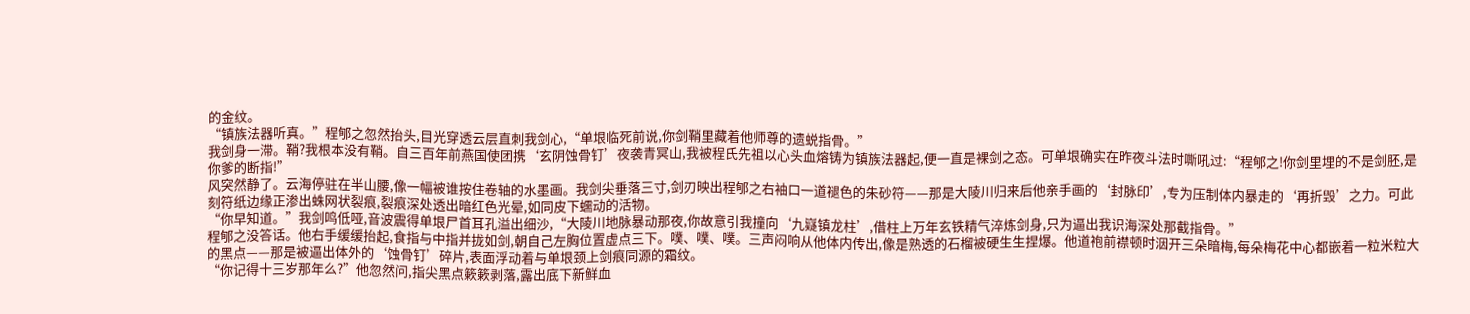的金纹。
“镇族法器听真。”程郇之忽然抬头,目光穿透云层直刺我剑心,“单垠临死前说,你剑鞘里藏着他师尊的遗蜕指骨。”
我剑身一滞。鞘?我根本没有鞘。自三百年前燕国使团携‘玄阴蚀骨钉’夜袭青冥山,我被程氏先祖以心头血熔铸为镇族法器起,便一直是裸剑之态。可单垠确实在昨夜斗法时嘶吼过:“程郇之!你剑里埋的不是剑胚,是你爹的断指!”
风突然静了。云海停驻在半山腰,像一幅被谁按住卷轴的水墨画。我剑尖垂落三寸,剑刃映出程郇之右袖口一道褪色的朱砂符——那是大陵川归来后他亲手画的‘封脉印’,专为压制体内暴走的‘再折毁’之力。可此刻符纸边缘正渗出蛛网状裂痕,裂痕深处透出暗红色光晕,如同皮下蠕动的活物。
“你早知道。”我剑鸣低哑,音波震得单垠尸首耳孔溢出细沙,“大陵川地脉暴动那夜,你故意引我撞向‘九嶷镇龙柱’,借柱上万年玄铁精气淬炼剑身,只为逼出我识海深处那截指骨。”
程郇之没答话。他右手缓缓抬起,食指与中指并拢如剑,朝自己左胸位置虚点三下。噗、噗、噗。三声闷响从他体内传出,像是熟透的石榴被硬生生捏爆。他道袍前襟顿时洇开三朵暗梅,每朵梅花中心都嵌着一粒米粒大的黑点——那是被逼出体外的‘蚀骨钉’碎片,表面浮动着与单垠颈上剑痕同源的霜纹。
“你记得十三岁那年么?”他忽然问,指尖黑点簌簌剥落,露出底下新鲜血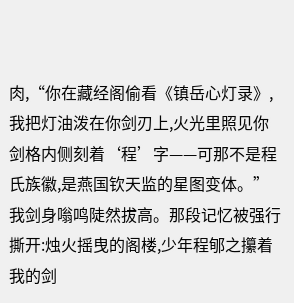肉,“你在藏经阁偷看《镇岳心灯录》,我把灯油泼在你剑刃上,火光里照见你剑格内侧刻着‘程’字——可那不是程氏族徽,是燕国钦天监的星图变体。”
我剑身嗡鸣陡然拔高。那段记忆被强行撕开:烛火摇曳的阁楼,少年程郇之攥着我的剑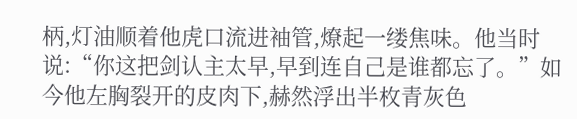柄,灯油顺着他虎口流进袖管,燎起一缕焦味。他当时说:“你这把剑认主太早,早到连自己是谁都忘了。”如今他左胸裂开的皮肉下,赫然浮出半枚青灰色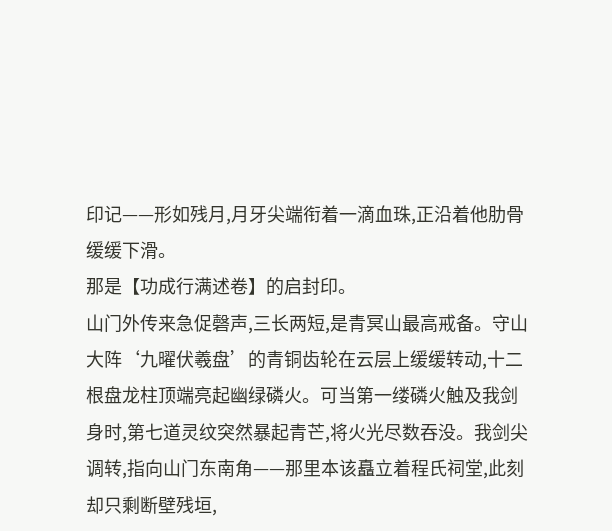印记——形如残月,月牙尖端衔着一滴血珠,正沿着他肋骨缓缓下滑。
那是【功成行满述卷】的启封印。
山门外传来急促磬声,三长两短,是青冥山最高戒备。守山大阵‘九曜伏羲盘’的青铜齿轮在云层上缓缓转动,十二根盘龙柱顶端亮起幽绿磷火。可当第一缕磷火触及我剑身时,第七道灵纹突然暴起青芒,将火光尽数吞没。我剑尖调转,指向山门东南角——那里本该矗立着程氏祠堂,此刻却只剩断壁残垣,